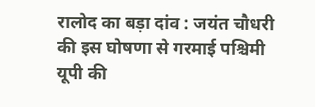रालोद का बड़ा दांव : जयंत चौधरी की इस घोषणा से गरमाई पश्चिमी यूपी की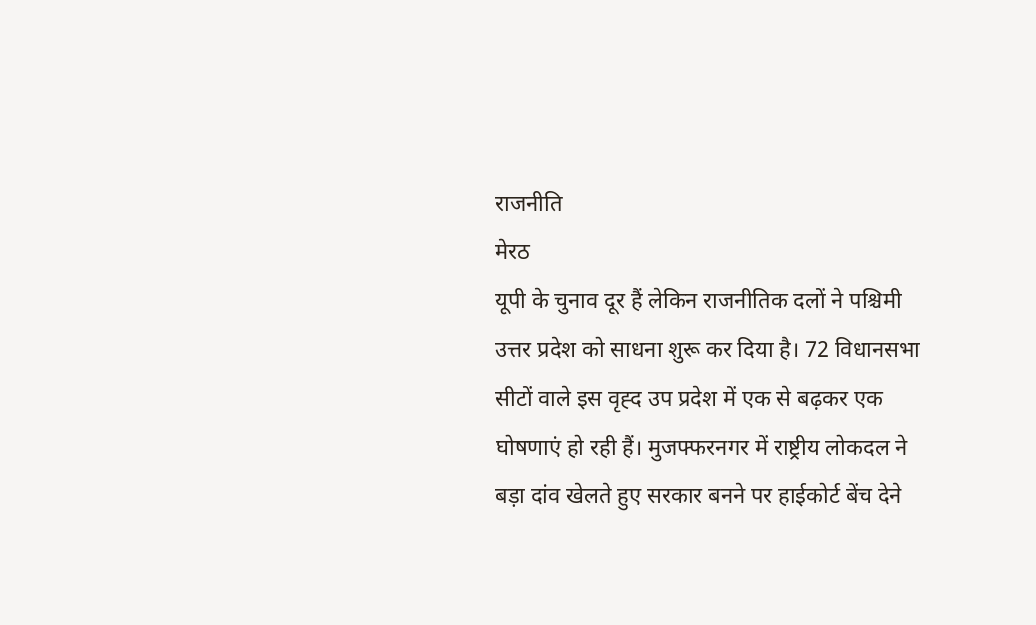राजनीति
मेरठ
यूपी के चुनाव दूर हैं लेकिन राजनीतिक दलों ने पश्चिमी उत्तर प्रदेश को साधना शुरू कर दिया है। 72 विधानसभा सीटों वाले इस वृह्द उप प्रदेश में एक से बढ़कर एक घोषणाएं हो रही हैं। मुजफ्फरनगर में राष्ट्रीय लोकदल ने बड़ा दांव खेलते हुए सरकार बनने पर हाईकोर्ट बेंच देने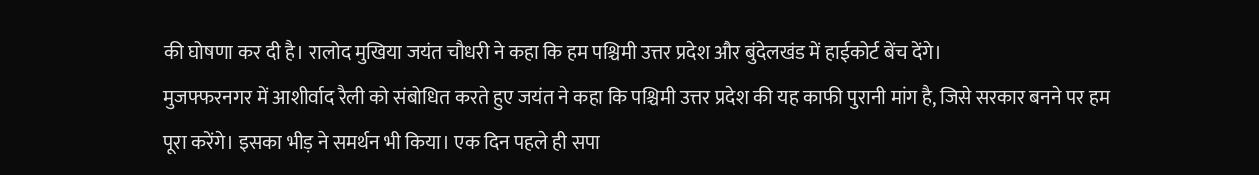की घोषणा कर दी है। रालोद मुखिया जयंत चौधरी ने कहा कि हम पश्चिमी उत्तर प्रदेश और बुंदेलखंड में हाईकोर्ट बेंच देंगे।
मुजफ्फरनगर में आशीर्वाद रैली को संबोधित करते हुए जयंत ने कहा कि पश्चिमी उत्तर प्रदेश की यह काफी पुरानी मांग है, जिसे सरकार बनने पर हम पूरा करेंगे। इसका भीड़ ने समर्थन भी किया। एक दिन पहले ही सपा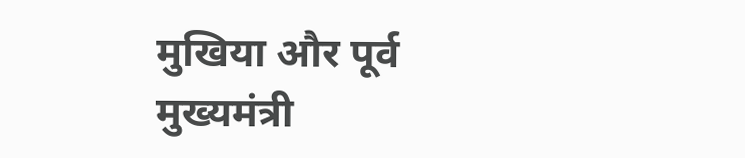मुखिया और पूर्व मुख्यमंत्री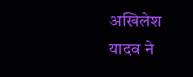अखिलेश यादव ने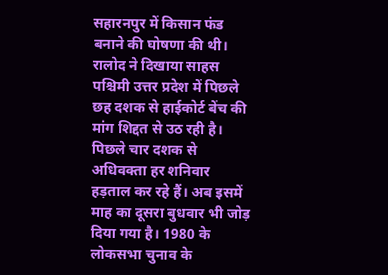सहारनपुर में किसान फंड बनाने की घोषणा की थी।
रालोद ने दिखाया साहस
पश्चिमी उत्तर प्रदेश में पिछले छह दशक से हाईकोर्ट बेंच की मांग शिद्दत से उठ रही है। पिछले चार दशक से अधिवक्ता हर शनिवार हड़ताल कर रहे हैं। अब इसमें माह का दूसरा बुधवार भी जोड़ दिया गया है। 1980 के लोकसभा चुनाव के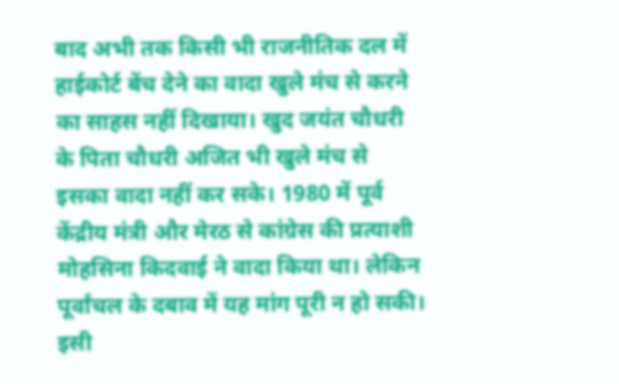बाद अभी तक किसी भी राजनीतिक दल में हाईकोर्ट बेंच देने का वादा खुले मंच से करने का साहस नहीं दिखाया। खुद जयंत चौधरी के पिता चौधरी अजित भी खुले मंच से इसका वादा नहीं कर सके। 1980 में पूर्व केंद्रीय मंत्री और मेरठ से कांग्रेस की प्रत्याशी मोहसिना किदवाई ने वादा किया था। लेकिन पूर्वांचल के दबाव में यह मांग पूरी न हो सकी। इसी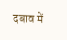दबाव में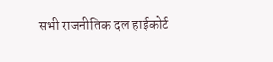सभी राजनीतिक दल हाईकोर्ट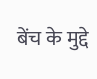बेंच के मुद्दे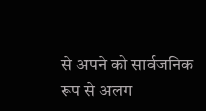से अपने को सार्वजनिक रूप से अलग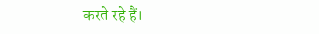करते रहे हैं।